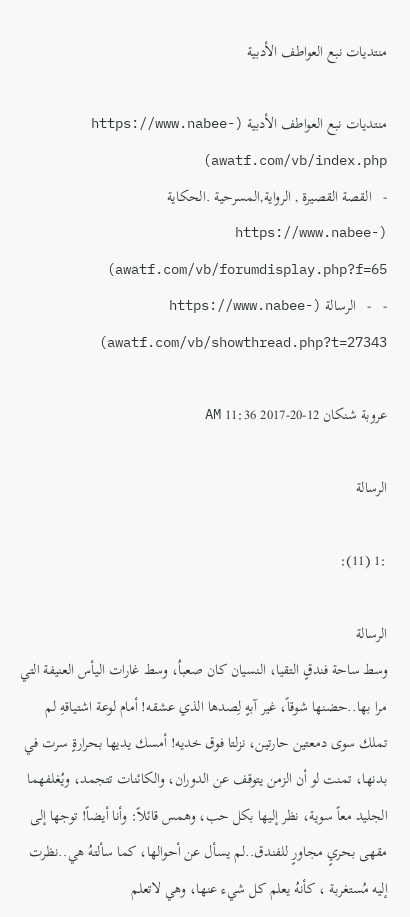منتديات نبع العواطف الأدبية

منتديات نبع العواطف الأدبية (https://www.nabee-awatf.com/vb/index.php)
-   القصة القصيرة , الرواية,المسرحية .الحكاية (https://www.nabee-awatf.com/vb/forumdisplay.php?f=65)
-   -   الرسالة (https://www.nabee-awatf.com/vb/showthread.php?t=27343)

عروبة شنكان 12-20-2017 11:36 AM

الرسالة

:1 (11):

الرسالة
وسط ساحة فندقٍ التقيا، النسيان كان صعباُ، وسط غارات اليأس العنيفة التي مرا بها..حضنها شوقاً، غير آبهٍ لِصدها الذي عشقه! أمام لوعة اشتياقهِ لم تملك سوى دمعتين حارتين، نزلتا فوق خديه! أمسك يديها بحرارةٍ سرت في بدنها، تمنت لو أن الزمن يتوقف عن الدوران، والكائنات تتجمد، ويُغلفهما الجليد معاً سوية، نظر إليها بكل حب، وهمس قائلاً: وأنا أيضاً! توجها إلى مقهى بحريٍ مجاورٍ للفندق..لم يسأل عن أحوالها، كما سألتهُ هي..نظرت إليه مُستغربة ، كأنهُ يعلم كل شيء عنها، وهي لاتعلم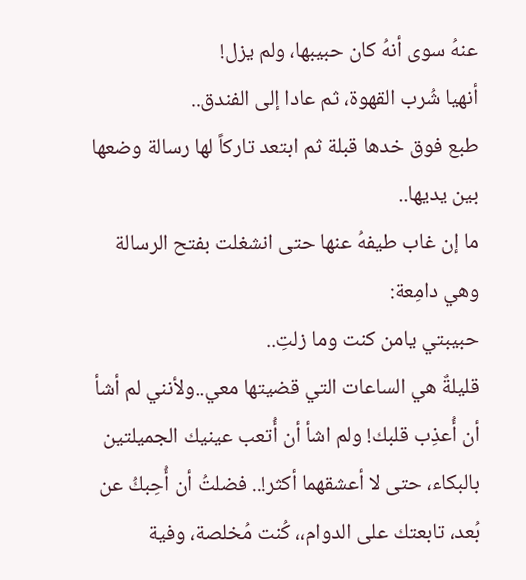عنهُ سوى أنهُ كان حبيبها، ولم يزل!
أنهيا شُرب القهوة، ثم عادا إلى الفندق..
طبع فوق خدها قبلة ثم ابتعد تاركاً لها رسالة وضعها بين يديها..
ما إن غاب طيفهُ عنها حتى انشغلت بفتح الرسالة وهي دامِعة:
حبيبتي يامن كنت وما زلتِ..
قليلةٌ هي الساعات التي قضيتها معي..ولأنني لم أشأ أن أُعذِب قلبك! ولم اشأ أن أُتعب عينيك الجميلتين بالبكاء، حتى لا أعشقهما أكثر!.. فضلتُ أن أُحِبكُ عن بُعد، تابعتك على الدوام،، كُنت مُخلصة، وفية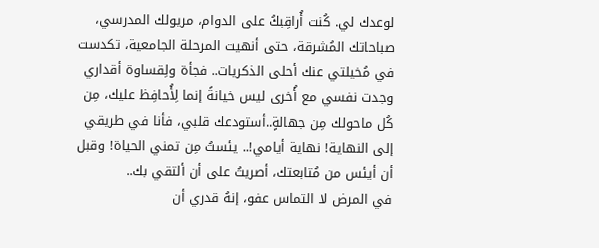لوعدك لي. كُنت أُراقِبكُ على الدوام، مريولك المدرسي، صباحاتك المُشرقة، حتى أنهيت المرحلة الجامعية، تكدست في مُخيلتي عنك أحلى الذكريات.. فجأة ولِقساوة أقداري وجدت نفسي مع أُخرى ليس خيانةً إنما لِأُحافِظ عليك، مِن كُل ماحولك مِن جهالةٍ..أستودعك قلبي، فأنا في طريقي إلى النهاية! نهاية أيامي!.. يئستُ مِن تمني الحياة! وقبل أن أيئس من مُتابعتك، أصريتُ على أن ألتقي بك..
في المرض لا التماس عفو، إنهُ قدري أن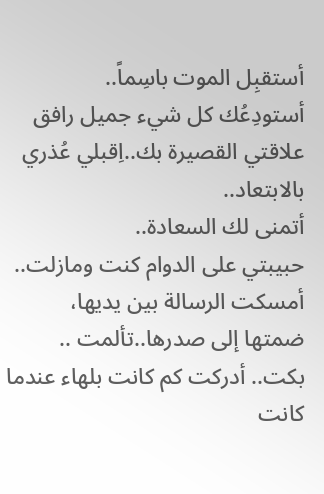أستقبِل الموت باسِماً..
أستودِعُك كل شيء جميل رافق علاقتي القصيرة بك..اِقبلي عُذري بالابتعاد..
أتمنى لك السعادة..
حبيبتي على الدوام كنت ومازلت..
أمسكت الرسالة بين يديها، ضمتها إلى صدرها..تألمت .. بكت.. أدركت كم كانت بلهاء عندما كانت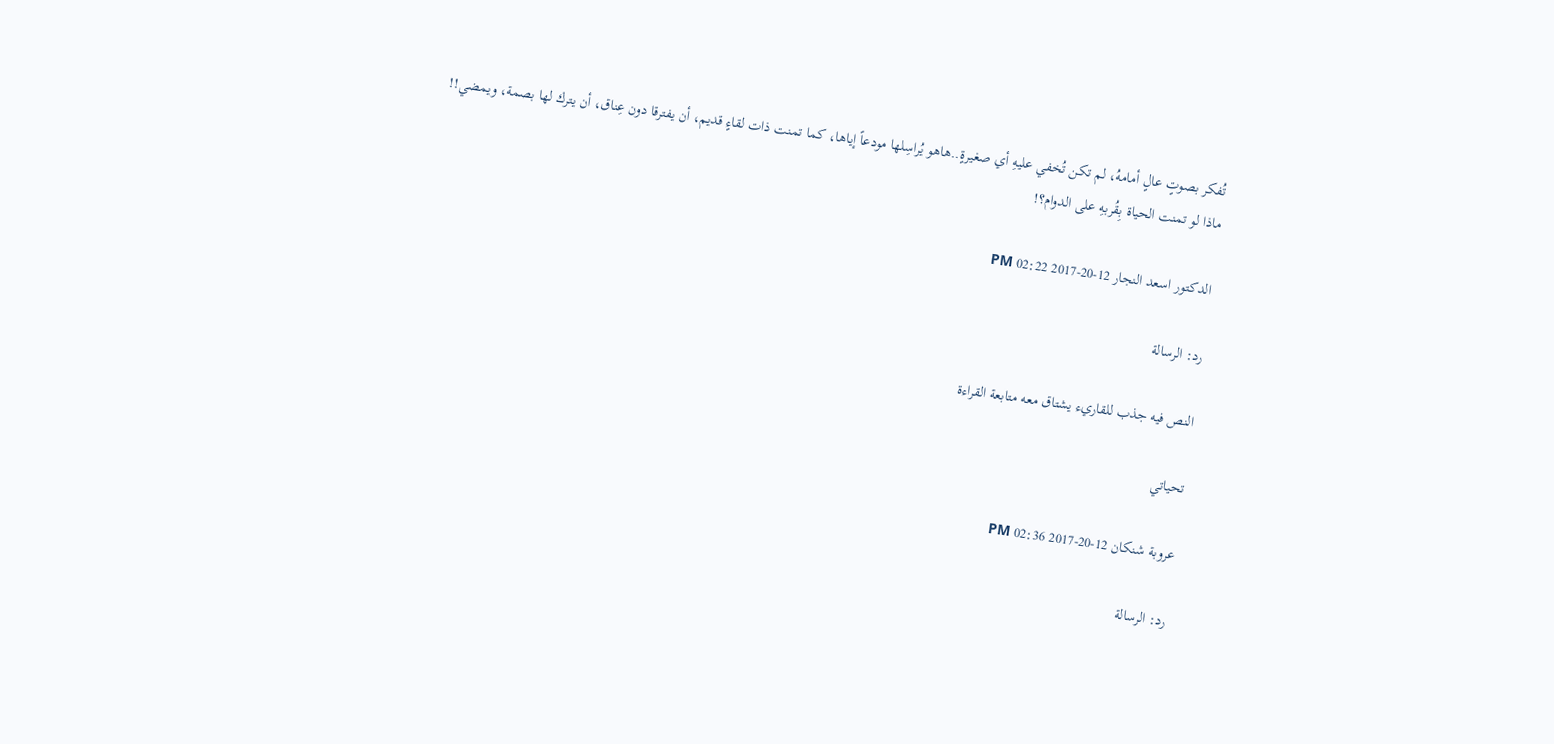تُفكر بصوتٍ عالٍ أمامهُ، لم تكن تُخفي عليهِ أي صغيرةٍ..هاهو يُراسِلها مودعاً إياها، كما تمنت ذات لقاءٍ قديم، أن يفترقا دون عِناق، أن يترك لها بصمة، ويمضي!!
ماذا لو تمنت الحياة بِقُربهِ على الدوام؟!

الدكتور اسعد النجار 12-20-2017 02:22 PM

رد: الرسالة

النص فيه جذب للقاريء يشتاق معه متابعة القراءة

تحياتي

عروبة شنكان 12-20-2017 02:36 PM

رد: الرسالة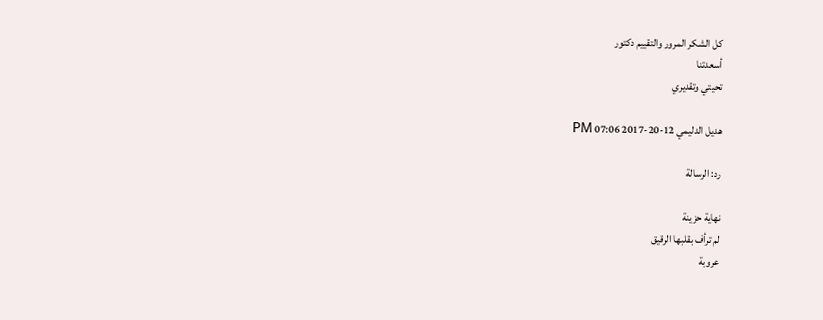كل الشكر المرور والتقييم دكتور
أسعدتنا
تحيتي وتقديري

هديل الدليمي 12-20-2017 07:06 PM

رد: الرسالة

نهاية حزينة
لم ترأف بقلبها الرقيق
عروبة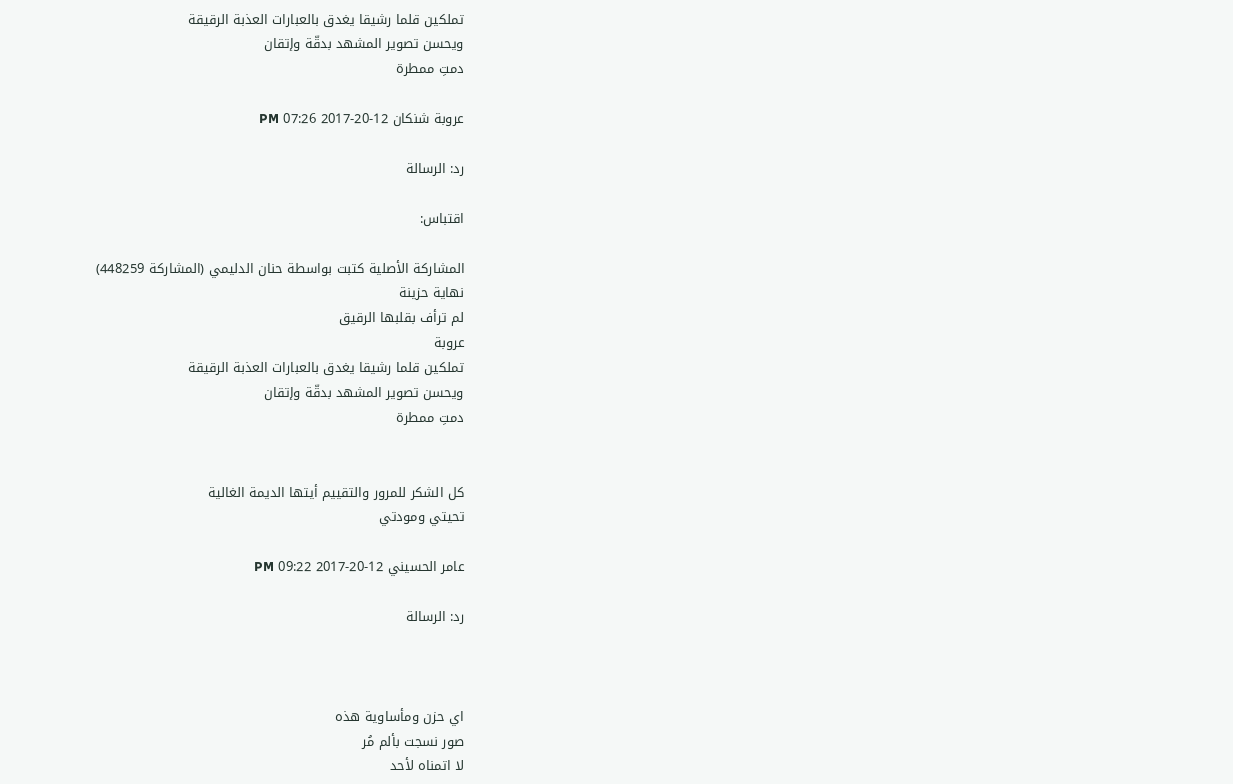تملكين قلما رشيقا يغدق بالعبارات العذبة الرقيقة
ويحسن تصوير المشهد بدقّة وإتقان
دمتِ ممطرة

عروبة شنكان 12-20-2017 07:26 PM

رد: الرسالة

اقتباس:

المشاركة الأصلية كتبت بواسطة حنان الدليمي (المشاركة 448259)
نهاية حزينة
لم ترأف بقلبها الرقيق
عروبة
تملكين قلما رشيقا يغدق بالعبارات العذبة الرقيقة
ويحسن تصوير المشهد بدقّة وإتقان
دمتِ ممطرة


كل الشكر للمرور والتقييم أيتها الديمة الغالية
تحيتي ومودتي

عامر الحسيني 12-20-2017 09:22 PM

رد: الرسالة



اي حزن ومأساوية هذه
صور نسجت بألم مُر
لا اتمناه لأحد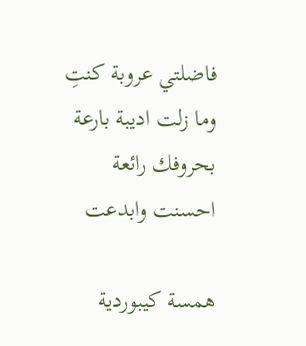فاضلتي عروبة كنتِ وما زلت اديبة بارعة
بحروفك رائعة احسنت وابدعت

همسة كيبوردية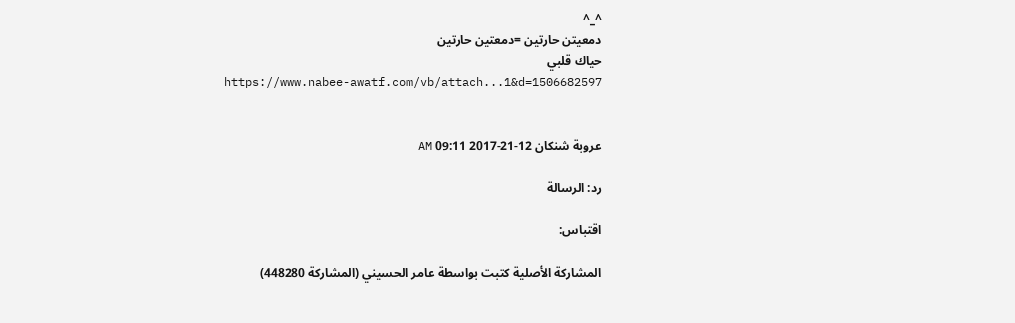^_^
دمعيتن حارتين =دمعتين حارتين
حياك قلبي
https://www.nabee-awatf.com/vb/attach...1&d=1506682597


عروبة شنكان 12-21-2017 09:11 AM

رد: الرسالة

اقتباس:

المشاركة الأصلية كتبت بواسطة عامر الحسيني (المشاركة 448280)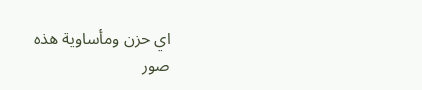اي حزن ومأساوية هذه
صور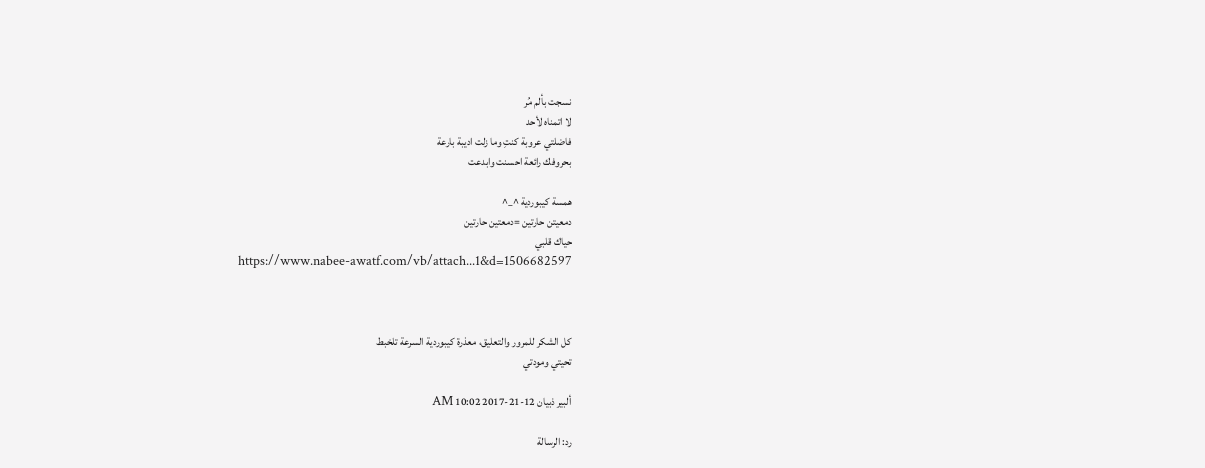نسجت بألم مُر
لا اتمناه لأحد
فاضلتي عروبة كنتِ وما زلت اديبة بارعة
بحروفك رائعة احسنت وابدعت

همسة كيبوردية ^_^
دمعيتن حارتين =دمعتين حارتين
حياك قلبي
https://www.nabee-awatf.com/vb/attach...1&d=1506682597



كل الشكر للمرور والتعليق، معذرة كيبوردية السرعة تلخبط
تحيتي ومودتي

ألبير ذبيان 12-21-2017 10:02 AM

رد: الرسالة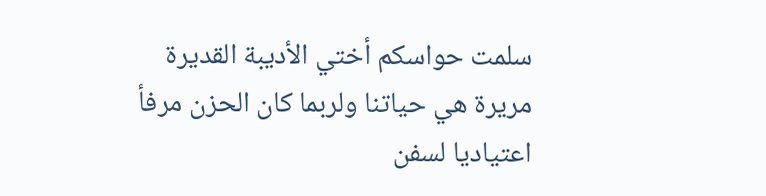سلمت حواسكم أختي الأديبة القديرة
مريرة هي حياتنا ولربما كان الحزن مرفأ اعتياديا لسفن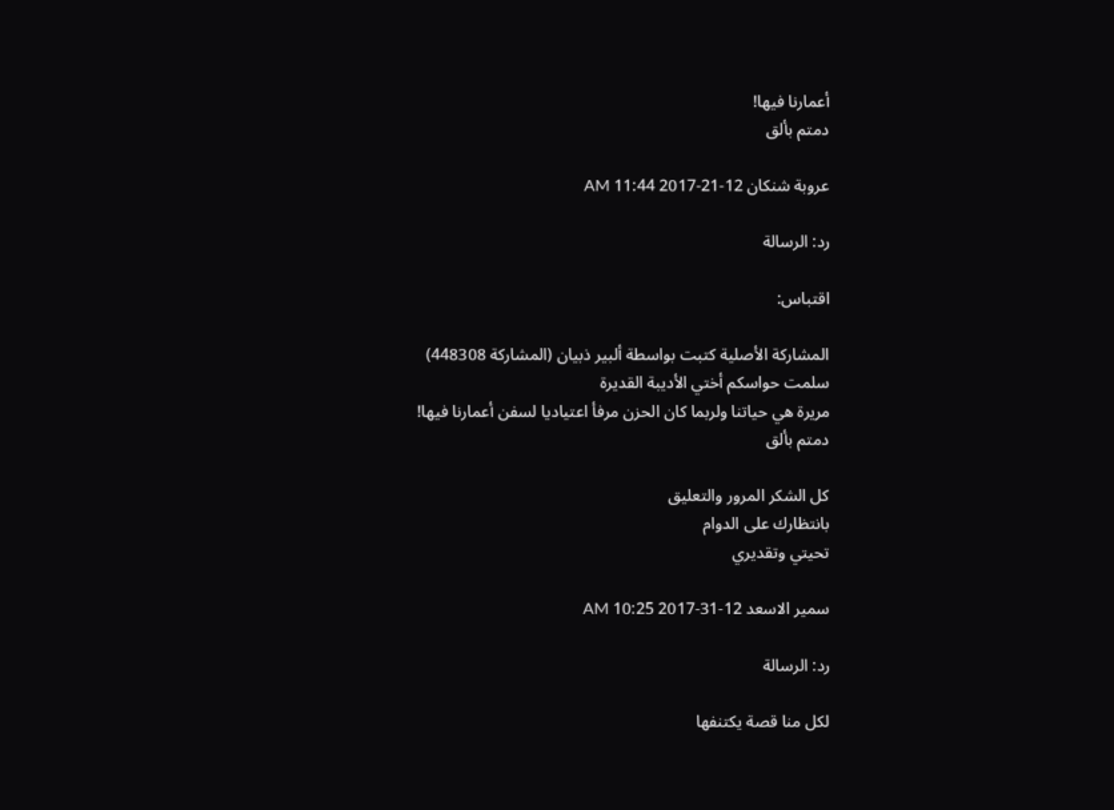أعمارنا فيها!
دمتم بألق

عروبة شنكان 12-21-2017 11:44 AM

رد: الرسالة

اقتباس:

المشاركة الأصلية كتبت بواسطة ألبير ذبيان (المشاركة 448308)
سلمت حواسكم أختي الأديبة القديرة
مريرة هي حياتنا ولربما كان الحزن مرفأ اعتياديا لسفن أعمارنا فيها!
دمتم بألق

كل الشكر المرور والتعليق
بانتظارك على الدوام
تحيتي وتقديري

سمير الاسعد 12-31-2017 10:25 AM

رد: الرسالة

لكل منا قصة يكتنفها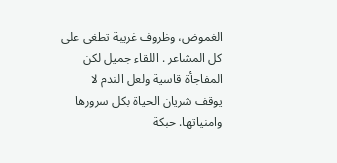الغموض، وظروف غريبة تطغى على كل المشاعر . اللقاء جميل لكن المفاجأة قاسية ولعل الندم لا يوقف شريان الحياة بكل سرورها وامنياتها. حبكة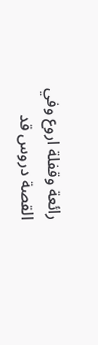رائعة وقفلة اروع وفي القصة دروس قد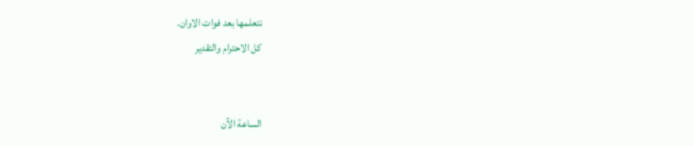نتعلمها بعد فوات الاوان.
كل الاحترام والتقدير


الساعة الآن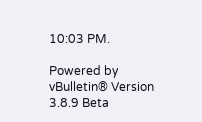10:03 PM.

Powered by vBulletin® Version 3.8.9 Beta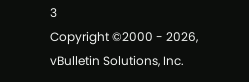3
Copyright ©2000 - 2026, vBulletin Solutions, Inc.